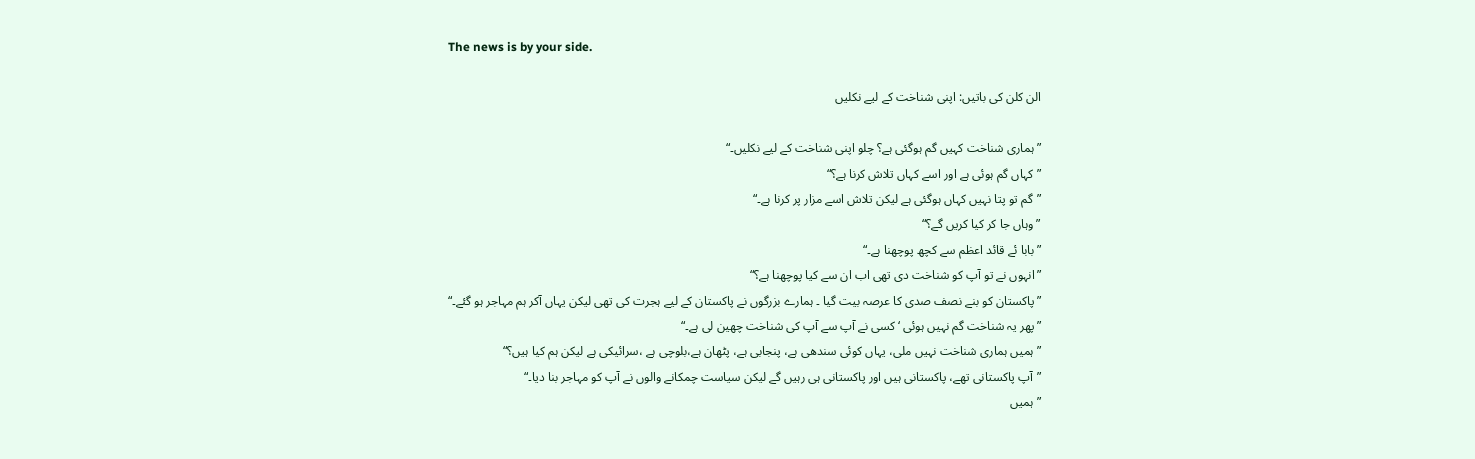The news is by your side.

الن کلن کی باتیں: اپنی شناخت کے لیے نکلیں

”ہماری شناخت کہیں گم ہوگئی ہے؟ چلو اپنی شناخت کے لیے نکلیں۔“
”کہاں گم ہوئی ہے اور اسے کہاں تلاش کرنا ہے؟“
”گم تو پتا نہیں کہاں ہوگئی ہے لیکن تلاش اسے مزار پر کرنا ہے۔“
”وہاں جا کر کیا کریں گے؟“
”بابا ئے قائد اعظم سے کچھ پوچھنا ہے۔“
”انہوں نے تو آپ کو شناخت دی تھی اب ان سے کیا پوچھنا ہے؟“
” پاکستان کو بنے نصف صدی کا عرصہ بیت گیا ۔ ہمارے بزرگوں نے پاکستان کے لیے ہجرت کی تھی لیکن یہاں آکر ہم مہاجر ہو گئے۔“
”پھر یہ شناخت گم نہیں ہوئی ‘ کسی نے آپ سے آپ کی شناخت چھین لی ہے۔“
” ہمیں ہماری شناخت نہیں ملی، یہاں کوئی سندھی ہے، پنجابی ہے، پٹھان ہے،بلوچی ہے ،سرائیکی ہے لیکن ہم کیا ہیں؟“
”آپ پاکستانی تھے، پاکستانی ہیں اور پاکستانی ہی رہیں گے لیکن سیاست چمکانے والوں نے آپ کو مہاجر بنا دیا۔“
” ہمیں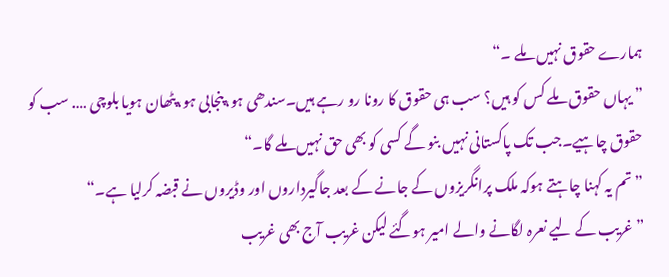ہمارے حقوق نہیں ملے ۔“
” یہاں حقوق ملے کس کو ہیں؟ سب ہی حقوق کا رونا رو رہے ہیں۔سندھی ہو،پنجابی ہو،پٹھان ہویا بلوچی …. سب کو حقوق چاہیے۔جب تک پاکستانی نہیں بنو گے کسی کو بھی حق نہیں ملے گا۔“
” تم یہ کہنا چاہتے ہوکہ ملک پرانگریزوں کے جانے کے بعد جاگیرداروں اور وڈیروں نے قبضہ کرلیا ہے۔“
” غریب کے لیے نعرہ لگانے والے امیر ہوگئے لیکن غریب آج بھی غریب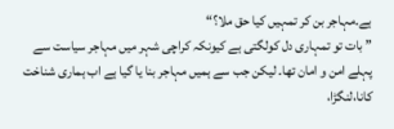ہے۔مہاجر بن کر تمہیں کیا حق ملا؟“
” بات تو تمہاری دل کولگتی ہے کیونکہ کراچی شہر میں مہاجر سیاست سے پہلے امن و امان تھا۔ لیکن جب سے ہمیں مہاجر بنا یا گیا ہے اب ہماری شناخت کانا،لنگڑا،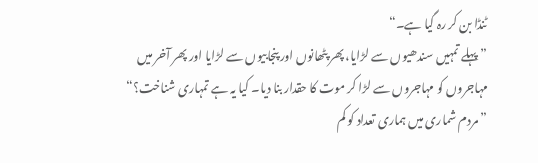ٹنڈا بن کر رہ گیا ہے۔“
” پہلے تمہیں سندھیوں سے لڑایا، پھر پٹھانوں اور پنجابیوں سے لڑایا اور پھر آخر میں مہاجروں کو مہاجروں سے لڑا کر موت کا حقدار بنا دیا۔ کیا یہ ہے تمہاری شناخت؟“
”مردم شماری میں ہماری تعداد کو کم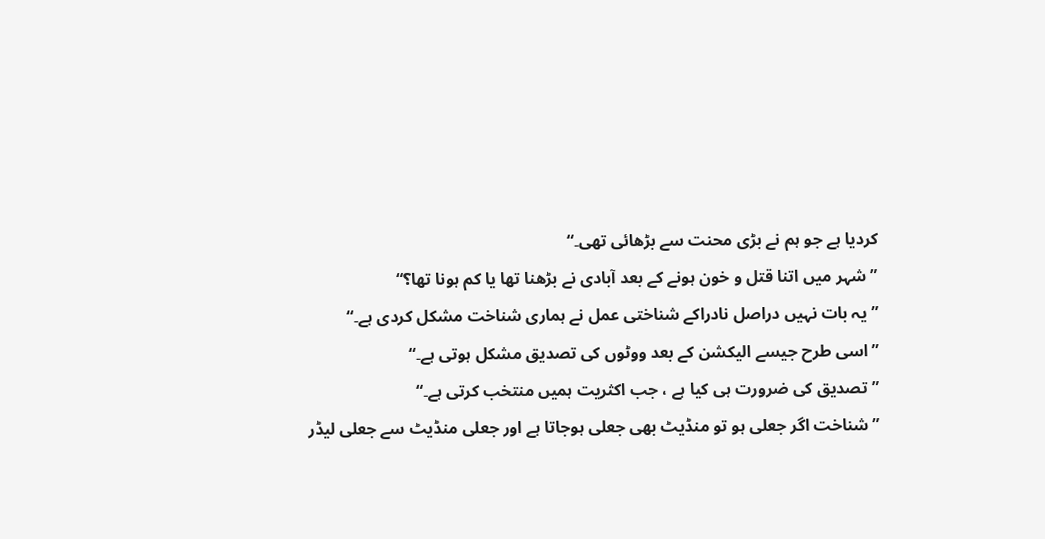کردیا ہے جو ہم نے بڑی محنت سے بڑھائی تھی۔“
” شہر میں اتنا قتل و خون ہونے کے بعد آبادی نے بڑھنا تھا یا کم ہونا تھا؟“
”یہ بات نہیں دراصل نادراکے شناختی عمل نے ہماری شناخت مشکل کردی ہے۔“
”اسی طرح جیسے الیکشن کے بعد ووٹوں کی تصدیق مشکل ہوتی ہے۔“
”تصدیق کی ضرورت ہی کیا ہے ، جب اکثریت ہمیں منتخب کرتی ہے۔“
” شناخت اگر جعلی ہو تو منڈیٹ بھی جعلی ہوجاتا ہے اور جعلی منڈیٹ سے جعلی لیڈر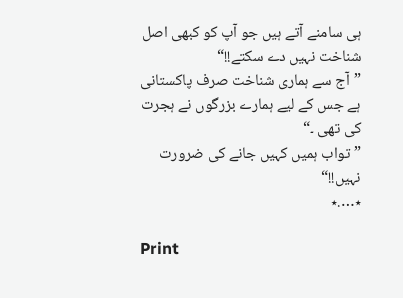ہی سامنے آتے ہیں جو آپ کو کبھی اصل شناخت نہیں دے سکتے!!“
”آج سے ہماری شناخت صرف پاکستانی ہے جس کے لیے ہمارے بزرگوں نے ہجرت کی تھی ۔“
”تواب ہمیں کہیں جانے کی ضرورت نہیں!!“
٭….٭

Print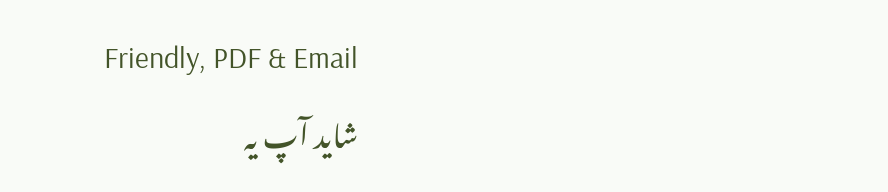Friendly, PDF & Email
شاید آپ یہ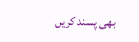بھی پسند کریں